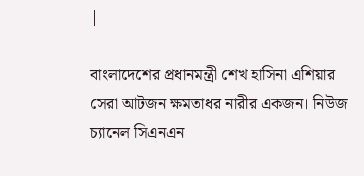|

বাংলাদেশের প্রধানমন্ত্রী শেখ হাসিনা এশিয়ার সেরা আটজন ক্ষমতাধর নারীর একজন। নিউজ চ্যানেল সিএনএন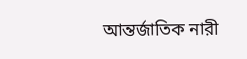আন্তর্জাতিক নারী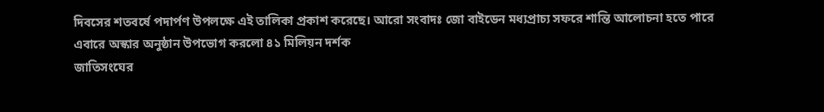দিবসের শতবর্ষে পদার্পণ উপলক্ষে এই তালিকা প্রকাশ করেছে। আরো সংবাদঃ জো বাইডেন মধ্যপ্রাচ্য সফরে শান্তি আলোচনা হতে পারে
এবারে অস্কার অনুষ্ঠান উপভোগ করলো ৪১ মিলিয়ন দর্শক
জাতিসংঘের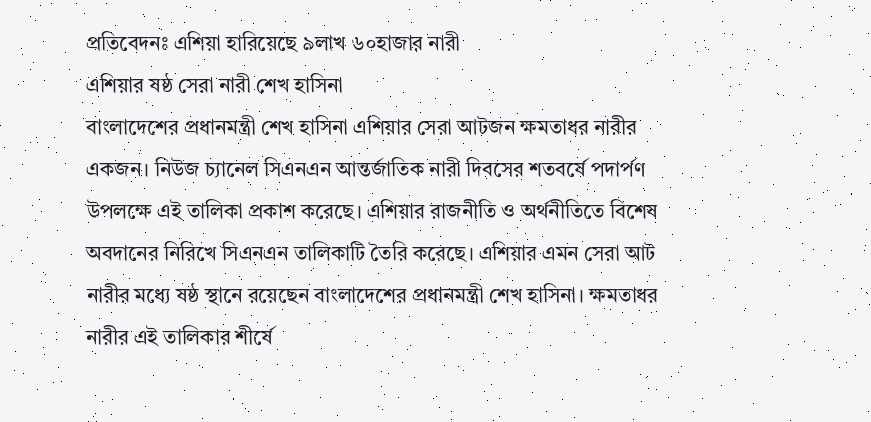প্রতিবেদনঃ এশিয়া হারিয়েছে ৯লাখ ৬০হাজার নারী
এশিয়ার ষষ্ঠ সেরা নারী শেখ হাসিনা
বাংলাদেশের প্রধানমন্ত্রী শেখ হাসিনা এশিয়ার সেরা আটজন ক্ষমতাধর নারীর একজন। নিউজ চ্যানেল সিএনএন আন্তর্জাতিক নারী দিবসের শতবর্ষে পদার্পণ উপলক্ষে এই তালিকা প্রকাশ করেছে। এশিয়ার রাজনীতি ও অর্থনীতিতে বিশেষ অবদানের নিরিখে সিএনএন তালিকাটি তৈরি করেছে। এশিয়ার এমন সেরা আট নারীর মধ্যে ষষ্ঠ স্থানে রয়েছেন বাংলাদেশের প্রধানমন্ত্রী শেখ হাসিনা। ক্ষমতাধর নারীর এই তালিকার শীর্ষে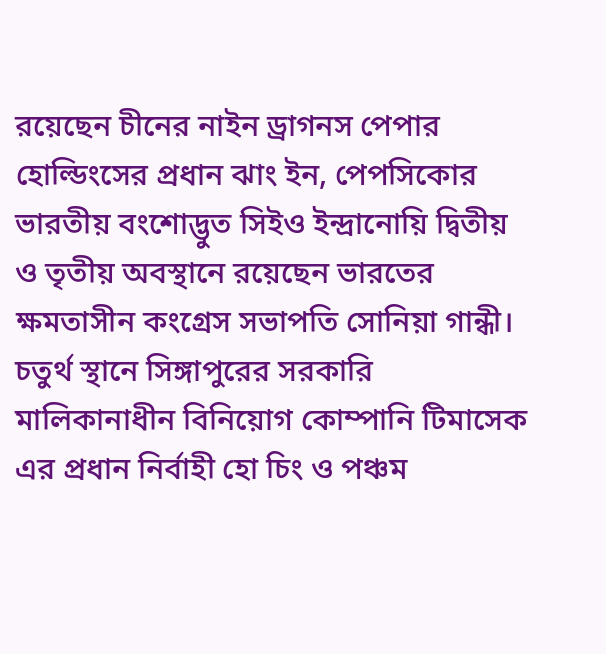রয়েছেন চীনের নাইন ড্রাগনস পেপার হোল্ডিংসের প্রধান ঝাং ইন, পেপসিকোর ভারতীয় বংশোদ্ভুত সিইও ইন্দ্রানোয়ি দ্বিতীয় ও তৃতীয় অবস্থানে রয়েছেন ভারতের ক্ষমতাসীন কংগ্রেস সভাপতি সোনিয়া গান্ধী। চতুর্থ স্থানে সিঙ্গাপুরের সরকারি মালিকানাধীন বিনিয়োগ কোম্পানি টিমাসেক এর প্রধান নির্বাহী হো চিং ও পঞ্চম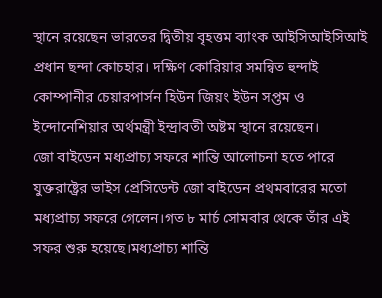স্থানে রয়েছেন ভারতের দ্বিতীয় বৃহত্তম ব্যাংক আইসিআইসিআই প্রধান ছন্দা কোচহার। দক্ষিণ কোরিয়ার সমন্বিত হুন্দাই কোম্পানীর চেয়ারপার্সন হিউন জিয়ং ইউন সপ্তম ও ইন্দোনেশিয়ার অর্থমন্ত্রী ইন্দ্রাবতী অষ্টম স্থানে রয়েছেন।
জো বাইডেন মধ্যপ্রাচ্য সফরে শান্তি আলোচনা হতে পারে যুক্তরাষ্ট্রের ভাইস প্রেসিডেন্ট জো বাইডেন প্রথমবারের মতো মধ্যপ্রাচ্য সফরে গেলেন।গত ৮ মার্চ সোমবার থেকে তাঁর এই সফর শুরু হয়েছে।মধ্যপ্রাচ্য শান্তি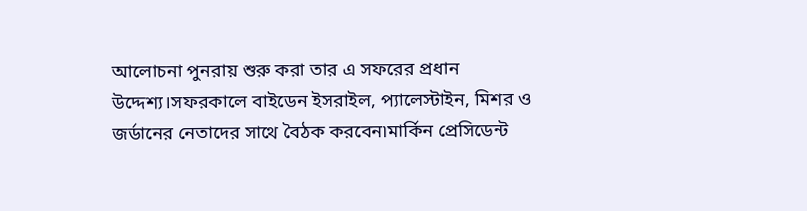আলোচনা পুনরায় শুরু করা তার এ সফরের প্রধান উদ্দেশ্য।সফরকালে বাইডেন ইসরাইল, প্যালেস্টাইন, মিশর ও জর্ডানের নেতাদের সাথে বৈঠক করবেন৷মার্কিন প্রেসিডেন্ট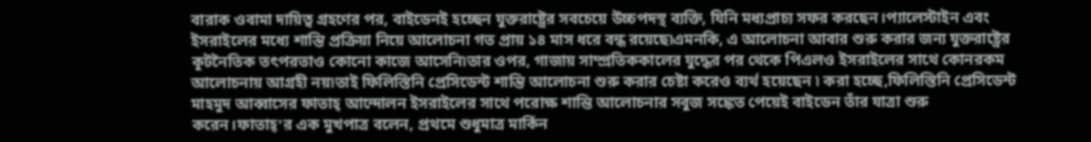বারাক ওবামা দায়িত্ব গ্রহণের পর, বাইডেনই হচ্ছেন যুক্তরাষ্ট্রের সবচেয়ে উচ্চপদস্থ ব্যক্তি, যিনি মধ্যপ্রাচ্য সফর করছেন।প্যালেস্টাইন এবং ইসরাইলের মধ্যে শান্তি প্রক্রিয়া নিয়ে আলোচনা গত প্রায় ১৪ মাস ধরে বন্ধ রয়েছে৷এমনকি, এ আলোচনা আবার শুরু করার জন্য যুক্তরাষ্ট্রের কূটনৈতিক তৎপরতাও কোনো কাজে আসেনি৷তার ওপর, গাজায় সাম্প্রতিককালের যুদ্ধের পর থেকে পিএলও ইসরাইলের সাথে কোনরকম আলোচনায় আগ্রহী নয়৷তাই ফিলিস্তিনি প্রেসিডেন্ট শান্তি আলোচনা শুরু করার চেষ্টা করেও ব্যর্থ হয়েছেন ৷ করা হচ্ছে,ফিলিস্তিনি প্রেসিডেন্ট মাহমুদ আব্বাসের ফাতাহ্ আন্দোলন ইসরাইলের সাথে পরোক্ষ শান্তি আলোচনার সবুজ সঙ্কেত পেয়েই বাইডেন তাঁর যাত্রা শুরু করেন।ফাতাহ্'র এক মুখপাত্র বলেন, প্রথমে শুধুমাত্র মার্কিন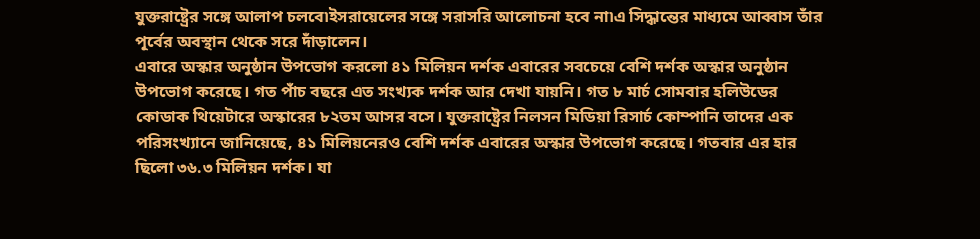যুক্তরাষ্ট্রের সঙ্গে আলাপ চলবে৷ইসরায়েলের সঙ্গে সরাসরি আলোচনা হবে না৷এ সিদ্ধান্তের মাধ্যমে আব্বাস তাঁর পূর্বের অবস্থান থেকে সরে দাঁড়ালেন।
এবারে অস্কার অনুষ্ঠান উপভোগ করলো ৪১ মিলিয়ন দর্শক এবারের সবচেয়ে বেশি দর্শক অস্কার অনুষ্ঠান উপভোগ করেছে। গত পাঁচ বছরে এত সংখ্যক দর্শক আর দেখা যায়নি। গত ৮ মার্চ সোমবার হলিউডের কোডাক থিয়েটারে অস্কারের ৮২তম আসর বসে। যুক্তরাষ্ট্রের নিলসন মিডিয়া রিসার্চ কোম্পানি তাদের এক পরিসংখ্যানে জানিয়েছে, ৪১ মিলিয়নেরও বেশি দর্শক এবারের অস্কার উপভোগ করেছে। গতবার এর হার ছিলো ৩৬.৩ মিলিয়ন দর্শক। যা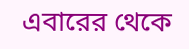এবারের থেকে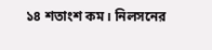১৪ শতাংশ কম। নিলসনের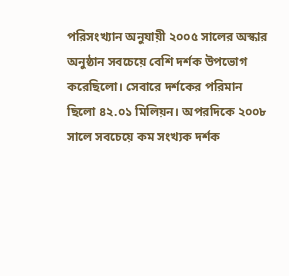পরিসংখ্যান অনুযায়ী ২০০৫ সালের অস্কার অনুষ্ঠান সবচেয়ে বেশি দর্শক উপভোগ করেছিলো। সেবারে দর্শকের পরিমান ছিলো ৪২.০১ মিলিয়ন। অপরদিকে ২০০৮ সালে সবচেয়ে কম সংখ্যক দর্শক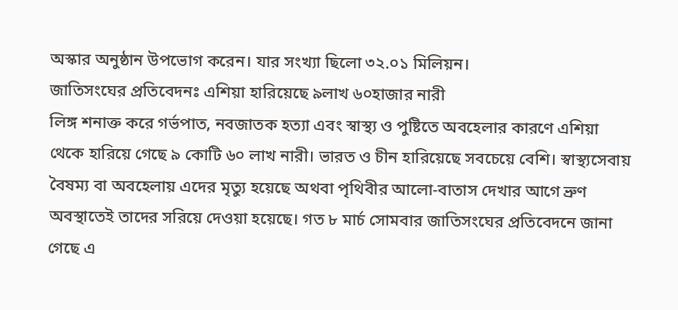অস্কার অনুষ্ঠান উপভোগ করেন। যার সংখ্যা ছিলো ৩২.০১ মিলিয়ন।
জাতিসংঘের প্রতিবেদনঃ এশিয়া হারিয়েছে ৯লাখ ৬০হাজার নারী
লিঙ্গ শনাক্ত করে গর্ভপাত, নবজাতক হত্যা এবং স্বাস্থ্য ও পুষ্টিতে অবহেলার কারণে এশিয়া থেকে হারিয়ে গেছে ৯ কোটি ৬০ লাখ নারী। ভারত ও চীন হারিয়েছে সবচেয়ে বেশি। স্বাস্থ্যসেবায় বৈষম্য বা অবহেলায় এদের মৃত্যু হয়েছে অথবা পৃথিবীর আলো-বাতাস দেখার আগে ভ্রুণ অবস্থাতেই তাদের সরিয়ে দেওয়া হয়েছে। গত ৮ মার্চ সোমবার জাতিসংঘের প্রতিবেদনে জানা গেছে এ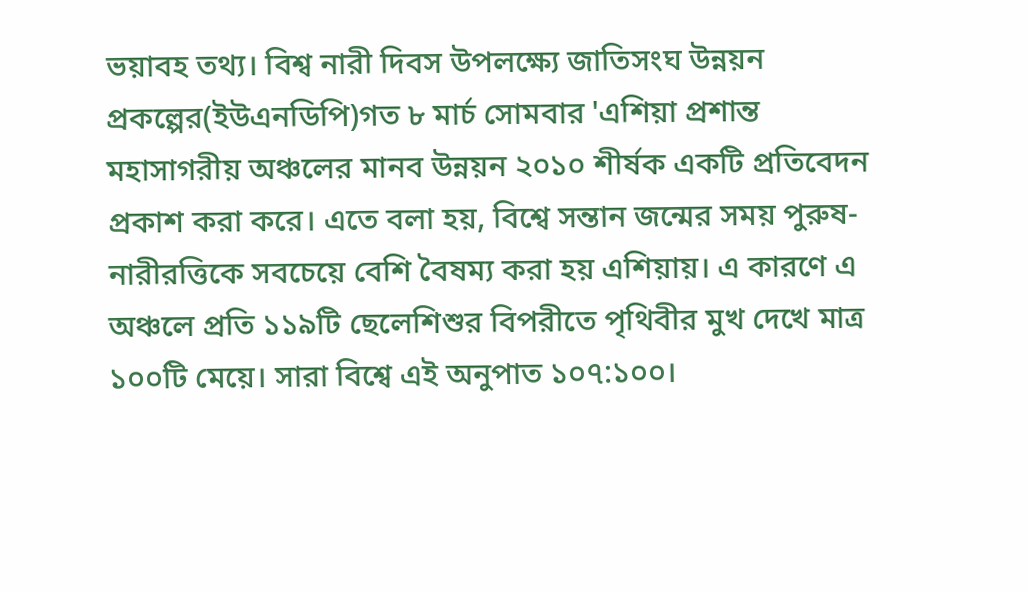ভয়াবহ তথ্য। বিশ্ব নারী দিবস উপলক্ষ্যে জাতিসংঘ উন্নয়ন প্রকল্পের(ইউএনডিপি)গত ৮ মার্চ সোমবার 'এশিয়া প্রশান্ত মহাসাগরীয় অঞ্চলের মানব উন্নয়ন ২০১০ শীর্ষক একটি প্রতিবেদন প্রকাশ করা করে। এতে বলা হয়, বিশ্বে সন্তান জন্মের সময় পুরুষ-নারীরত্তিকে সবচেয়ে বেশি বৈষম্য করা হয় এশিয়ায়। এ কারণে এ অঞ্চলে প্রতি ১১৯টি ছেলেশিশুর বিপরীতে পৃথিবীর মুখ দেখে মাত্র ১০০টি মেয়ে। সারা বিশ্বে এই অনুপাত ১০৭:১০০।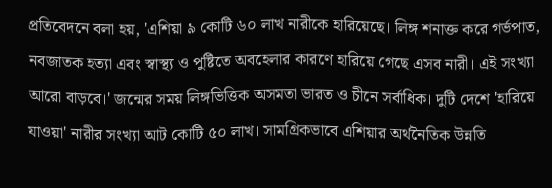প্রতিবেদনে বলা হয়, 'এশিয়া ৯ কোটি ৬০ লাখ নারীকে হারিয়েছে। লিঙ্গ শনাক্ত করে গর্ভপাত, নবজাতক হত্যা এবং স্বাস্থ্য ও পুষ্টিতে অবহেলার কারণে হারিয়ে গেছে এসব নারী। এই সংখ্যা আরো বাড়বে।' জন্মের সময় লিঙ্গভিত্তিক অসমতা ভারত ও চীনে সর্বাধিক। দুটি দেশে 'হারিয়ে যাওয়া' নারীর সংখ্যা আট কোটি ৫০ লাখ। সামগ্রিকভাবে এশিয়ার অর্থনৈতিক উন্নতি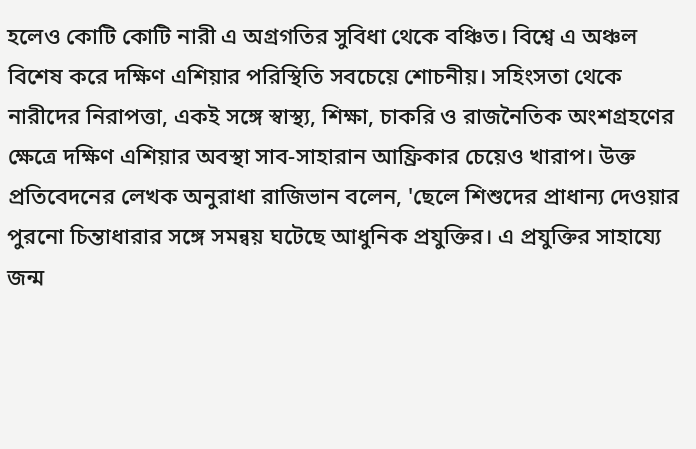হলেও কোটি কোটি নারী এ অগ্রগতির সুবিধা থেকে বঞ্চিত। বিশ্বে এ অঞ্চল বিশেষ করে দক্ষিণ এশিয়ার পরিস্থিতি সবচেয়ে শোচনীয়। সহিংসতা থেকে নারীদের নিরাপত্তা, একই সঙ্গে স্বাস্থ্য, শিক্ষা, চাকরি ও রাজনৈতিক অংশগ্রহণের ক্ষেত্রে দক্ষিণ এশিয়ার অবস্থা সাব-সাহারান আফ্রিকার চেয়েও খারাপ। উক্ত প্রতিবেদনের লেখক অনুরাধা রাজিভান বলেন, 'ছেলে শিশুদের প্রাধান্য দেওয়ার পুরনো চিন্তাধারার সঙ্গে সমন্বয় ঘটেছে আধুনিক প্রযুক্তির। এ প্রযুক্তির সাহায্যে জন্ম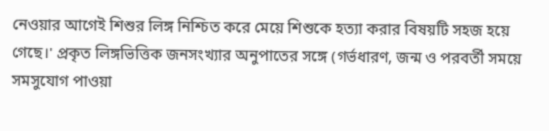নেওয়ার আগেই শিশুর লিঙ্গ নিশ্চিত করে মেয়ে শিশুকে হত্যা করার বিষয়টি সহজ হয়ে গেছে।' প্রকৃত লিঙ্গভিত্তিক জনসংখ্যার অনুপাতের সঙ্গে (গর্ভধারণ, জন্ম ও পরবর্তী সময়ে সমসুযোগ পাওয়া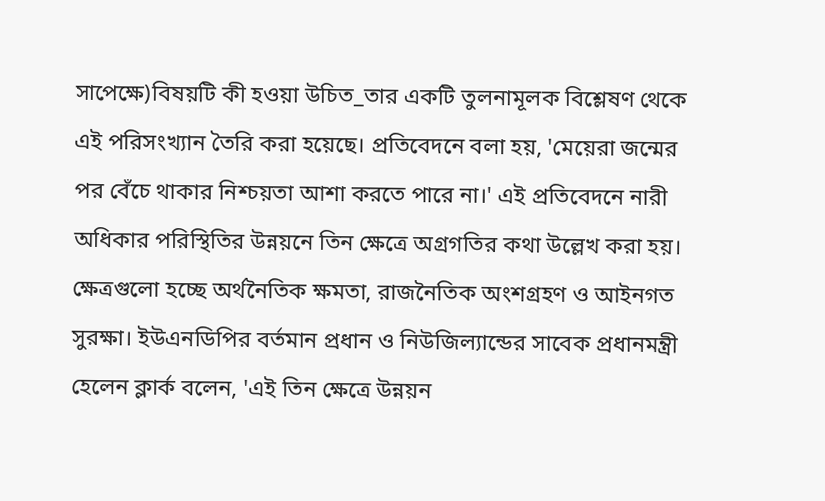সাপেক্ষে)বিষয়টি কী হওয়া উচিত_তার একটি তুলনামূলক বিশ্লেষণ থেকে এই পরিসংখ্যান তৈরি করা হয়েছে। প্রতিবেদনে বলা হয়, 'মেয়েরা জন্মের পর বেঁচে থাকার নিশ্চয়তা আশা করতে পারে না।' এই প্রতিবেদনে নারী অধিকার পরিস্থিতির উন্নয়নে তিন ক্ষেত্রে অগ্রগতির কথা উল্লেখ করা হয়। ক্ষেত্রগুলো হচ্ছে অর্থনৈতিক ক্ষমতা, রাজনৈতিক অংশগ্রহণ ও আইনগত সুরক্ষা। ইউএনডিপির বর্তমান প্রধান ও নিউজিল্যান্ডের সাবেক প্রধানমন্ত্রী হেলেন ক্লার্ক বলেন, 'এই তিন ক্ষেত্রে উন্নয়ন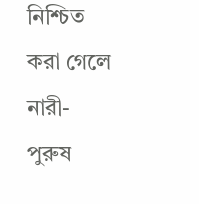নিশ্চিত করা গেলে নারী-পুরুষ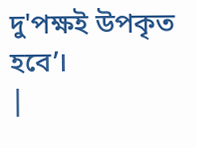দু'পক্ষই উপকৃত হবে’।
|